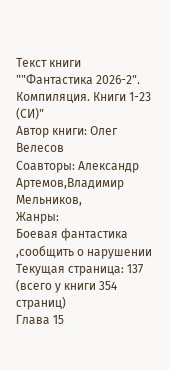Текст книги ""Фантастика 2026-2". Компиляция. Книги 1-23 (СИ)"
Автор книги: Олег Велесов
Соавторы: Александр Артемов,Владимир Мельников,
Жанры:
Боевая фантастика
,сообщить о нарушении
Текущая страница: 137 (всего у книги 354 страниц)
Глава 15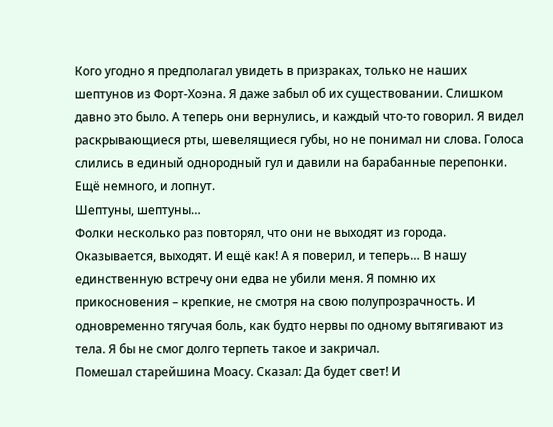Кого угодно я предполагал увидеть в призраках, только не наших шептунов из Форт-Хоэна. Я даже забыл об их существовании. Слишком давно это было. А теперь они вернулись, и каждый что-то говорил. Я видел раскрывающиеся рты, шевелящиеся губы, но не понимал ни слова. Голоса слились в единый однородный гул и давили на барабанные перепонки. Ещё немного, и лопнут.
Шептуны, шептуны…
Фолки несколько раз повторял, что они не выходят из города. Оказывается, выходят. И ещё как! А я поверил, и теперь… В нашу единственную встречу они едва не убили меня. Я помню их прикосновения – крепкие, не смотря на свою полупрозрачность. И одновременно тягучая боль, как будто нервы по одному вытягивают из тела. Я бы не смог долго терпеть такое и закричал.
Помешал старейшина Моасу. Сказал: Да будет свет! И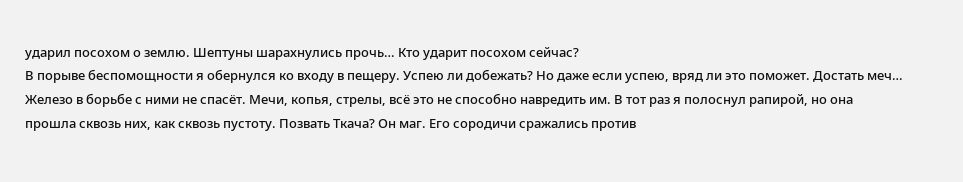ударил посохом о землю. Шептуны шарахнулись прочь… Кто ударит посохом сейчас?
В порыве беспомощности я обернулся ко входу в пещеру. Успею ли добежать? Но даже если успею, вряд ли это поможет. Достать меч…
Железо в борьбе с ними не спасёт. Мечи, копья, стрелы, всё это не способно навредить им. В тот раз я полоснул рапирой, но она прошла сквозь них, как сквозь пустоту. Позвать Ткача? Он маг. Его сородичи сражались против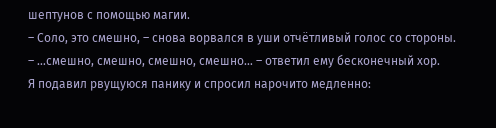шептунов с помощью магии.
– Соло, это смешно, – снова ворвался в уши отчётливый голос со стороны.
– …смешно, смешно, смешно, смешно… – ответил ему бесконечный хор.
Я подавил рвущуюся панику и спросил нарочито медленно: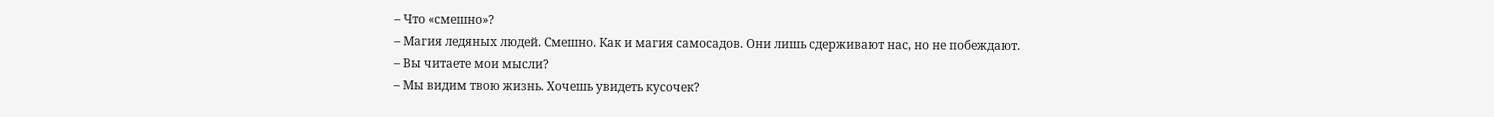– Что «смешно»?
– Магия ледяных людей. Смешно. Как и магия самосадов. Они лишь сдерживают нас, но не побеждают.
– Вы читаете мои мысли?
– Мы видим твою жизнь. Хочешь увидеть кусочек?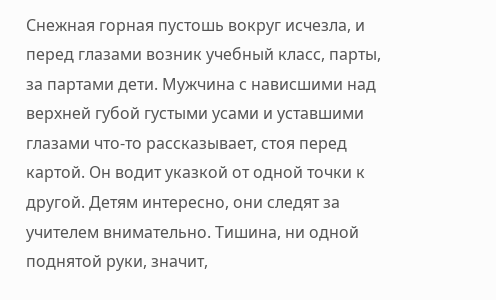Снежная горная пустошь вокруг исчезла, и перед глазами возник учебный класс, парты, за партами дети. Мужчина с нависшими над верхней губой густыми усами и уставшими глазами что-то рассказывает, стоя перед картой. Он водит указкой от одной точки к другой. Детям интересно, они следят за учителем внимательно. Тишина, ни одной поднятой руки, значит,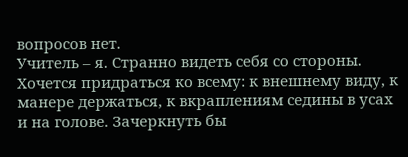вопросов нет.
Учитель – я. Странно видеть себя со стороны. Хочется придраться ко всему: к внешнему виду, к манере держаться, к вкраплениям седины в усах и на голове. Зачеркнуть бы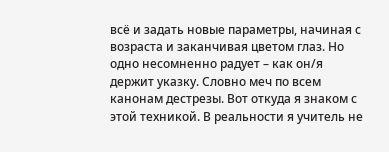всё и задать новые параметры, начиная с возраста и заканчивая цветом глаз. Но одно несомненно радует – как он/я держит указку. Словно меч по всем канонам дестрезы. Вот откуда я знаком с этой техникой. В реальности я учитель не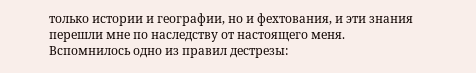только истории и географии, но и фехтования, и эти знания перешли мне по наследству от настоящего меня.
Вспомнилось одно из правил дестрезы: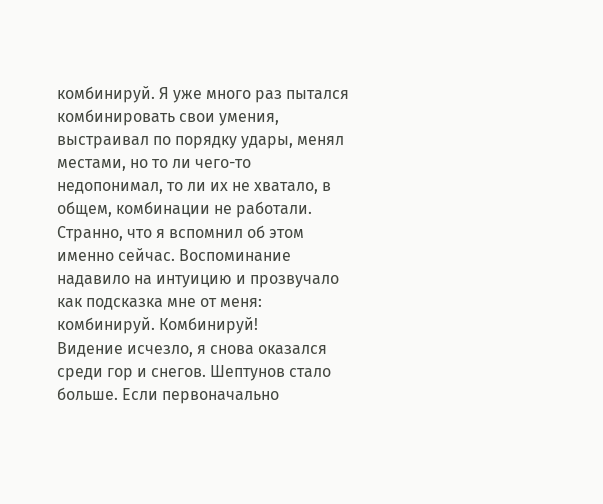комбинируй. Я уже много раз пытался комбинировать свои умения, выстраивал по порядку удары, менял местами, но то ли чего-то недопонимал, то ли их не хватало, в общем, комбинации не работали.
Странно, что я вспомнил об этом именно сейчас. Воспоминание надавило на интуицию и прозвучало как подсказка мне от меня: комбинируй. Комбинируй!
Видение исчезло, я снова оказался среди гор и снегов. Шептунов стало больше. Если первоначально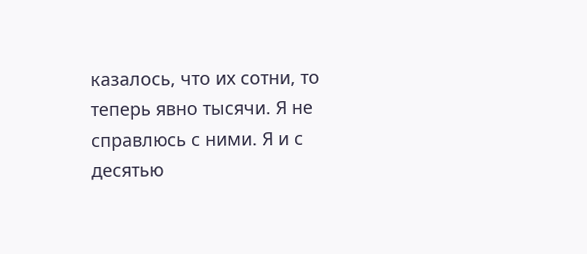казалось, что их сотни, то теперь явно тысячи. Я не справлюсь с ними. Я и с десятью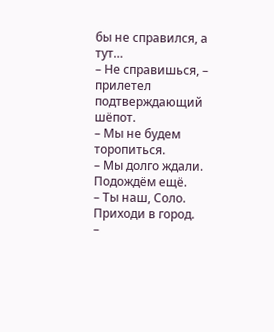бы не справился, а тут…
– Не справишься, – прилетел подтверждающий шёпот.
– Мы не будем торопиться.
– Мы долго ждали. Подождём ещё.
– Ты наш, Соло. Приходи в город.
–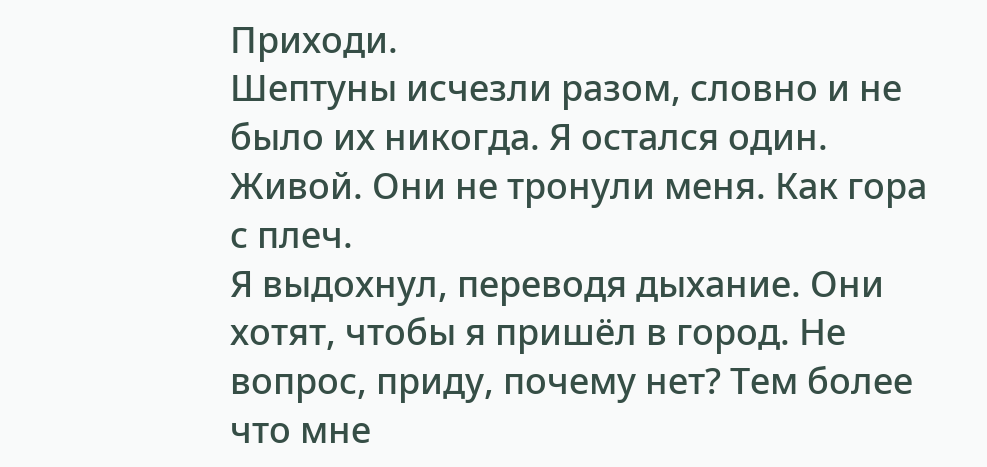Приходи.
Шептуны исчезли разом, словно и не было их никогда. Я остался один. Живой. Они не тронули меня. Как гора с плеч.
Я выдохнул, переводя дыхание. Они хотят, чтобы я пришёл в город. Не вопрос, приду, почему нет? Тем более что мне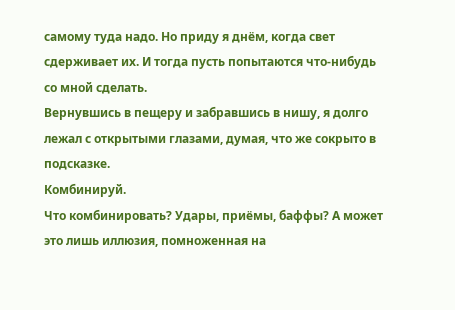самому туда надо. Но приду я днём, когда свет сдерживает их. И тогда пусть попытаются что-нибудь со мной сделать.
Вернувшись в пещеру и забравшись в нишу, я долго лежал с открытыми глазами, думая, что же сокрыто в подсказке.
Комбинируй.
Что комбинировать? Удары, приёмы, баффы? А может это лишь иллюзия, помноженная на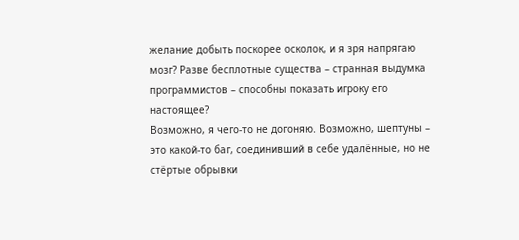желание добыть поскорее осколок, и я зря напрягаю мозг? Разве бесплотные существа – странная выдумка программистов – способны показать игроку его настоящее?
Возможно, я чего-то не догоняю. Возможно, шептуны – это какой-то баг, соединивший в себе удалённые, но не стёртые обрывки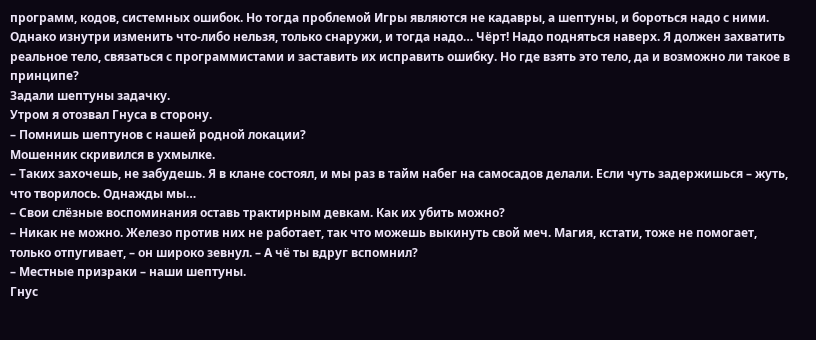программ, кодов, системных ошибок. Но тогда проблемой Игры являются не кадавры, а шептуны, и бороться надо с ними. Однако изнутри изменить что-либо нельзя, только снаружи, и тогда надо… Чёрт! Надо подняться наверх. Я должен захватить реальное тело, связаться с программистами и заставить их исправить ошибку. Но где взять это тело, да и возможно ли такое в принципе?
Задали шептуны задачку.
Утром я отозвал Гнуса в сторону.
– Помнишь шептунов с нашей родной локации?
Мошенник скривился в ухмылке.
– Таких захочешь, не забудешь. Я в клане состоял, и мы раз в тайм набег на самосадов делали. Если чуть задержишься – жуть, что творилось. Однажды мы…
– Свои слёзные воспоминания оставь трактирным девкам. Как их убить можно?
– Никак не можно. Железо против них не работает, так что можешь выкинуть свой меч. Магия, кстати, тоже не помогает, только отпугивает, – он широко зевнул. – А чё ты вдруг вспомнил?
– Местные призраки – наши шептуны.
Гнус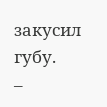закусил губу.
–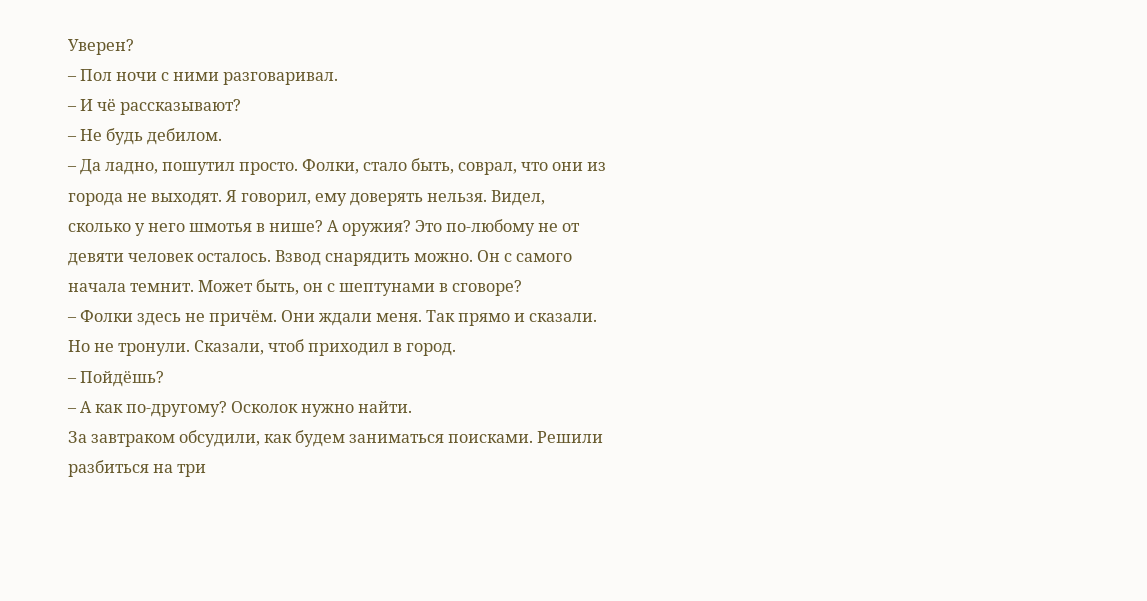Уверен?
– Пол ночи с ними разговаривал.
– И чё рассказывают?
– Не будь дебилом.
– Да ладно, пошутил просто. Фолки, стало быть, соврал, что они из города не выходят. Я говорил, ему доверять нельзя. Видел, сколько у него шмотья в нише? А оружия? Это по-любому не от девяти человек осталось. Взвод снарядить можно. Он с самого начала темнит. Может быть, он с шептунами в сговоре?
– Фолки здесь не причём. Они ждали меня. Так прямо и сказали. Но не тронули. Сказали, чтоб приходил в город.
– Пойдёшь?
– А как по-другому? Осколок нужно найти.
За завтраком обсудили, как будем заниматься поисками. Решили разбиться на три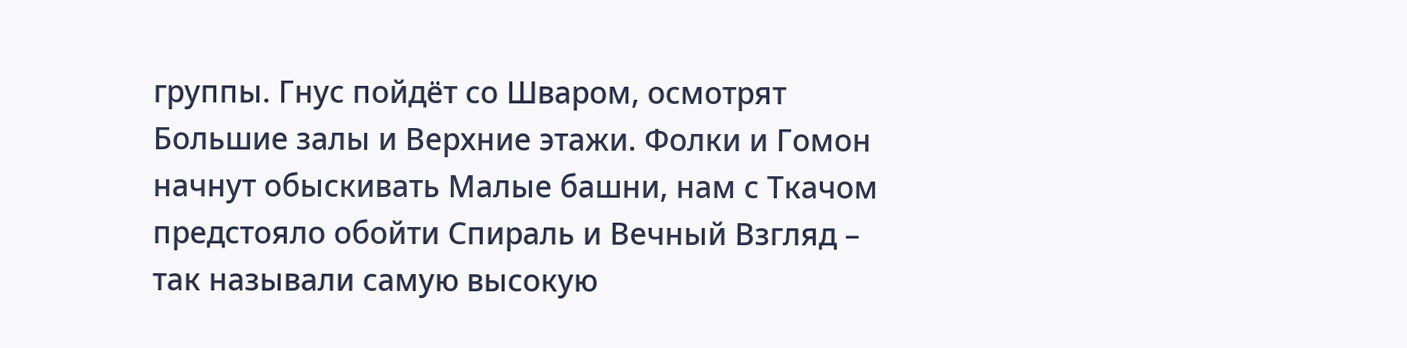группы. Гнус пойдёт со Шваром, осмотрят Большие залы и Верхние этажи. Фолки и Гомон начнут обыскивать Малые башни, нам с Ткачом предстояло обойти Спираль и Вечный Взгляд – так называли самую высокую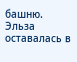башню. Эльза оставалась в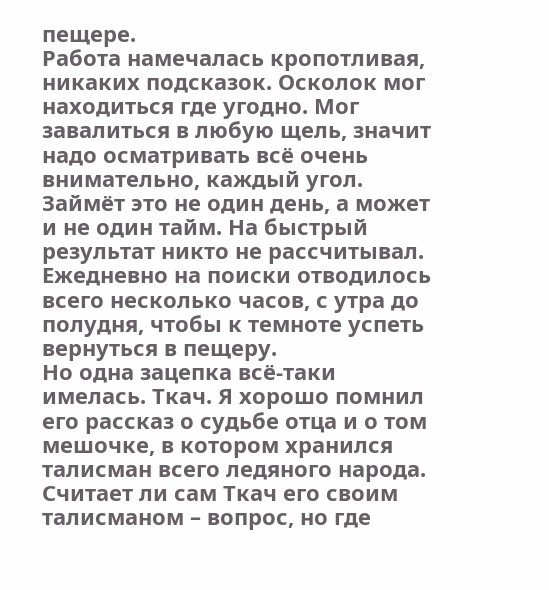пещере.
Работа намечалась кропотливая, никаких подсказок. Осколок мог находиться где угодно. Мог завалиться в любую щель, значит надо осматривать всё очень внимательно, каждый угол. Займёт это не один день, а может и не один тайм. На быстрый результат никто не рассчитывал. Ежедневно на поиски отводилось всего несколько часов, с утра до полудня, чтобы к темноте успеть вернуться в пещеру.
Но одна зацепка всё-таки имелась. Ткач. Я хорошо помнил его рассказ о судьбе отца и о том мешочке, в котором хранился талисман всего ледяного народа. Считает ли сам Ткач его своим талисманом – вопрос, но где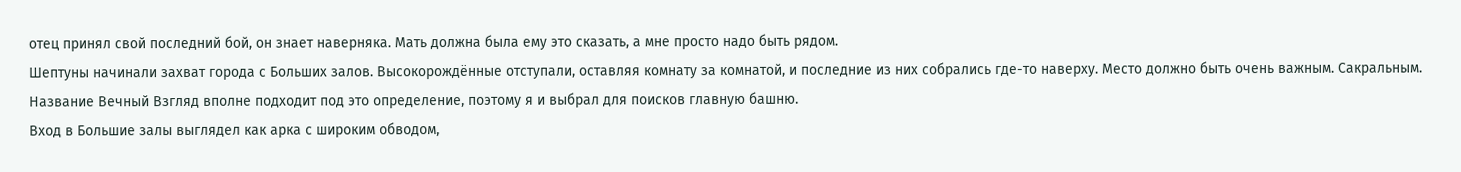отец принял свой последний бой, он знает наверняка. Мать должна была ему это сказать, а мне просто надо быть рядом.
Шептуны начинали захват города с Больших залов. Высокорождённые отступали, оставляя комнату за комнатой, и последние из них собрались где-то наверху. Место должно быть очень важным. Сакральным. Название Вечный Взгляд вполне подходит под это определение, поэтому я и выбрал для поисков главную башню.
Вход в Большие залы выглядел как арка с широким обводом,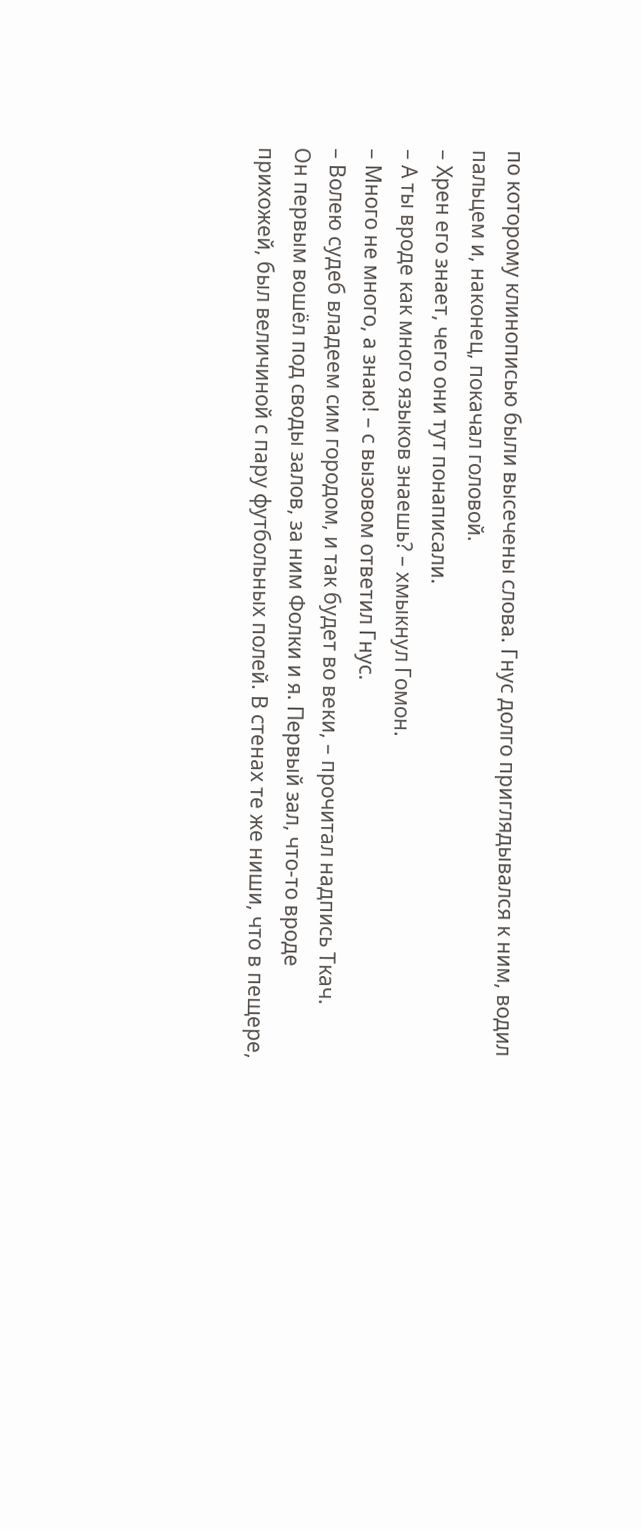по которому клинописью были высечены слова. Гнус долго приглядывался к ним, водил пальцем и, наконец, покачал головой.
– Хрен его знает, чего они тут понаписали.
– А ты вроде как много языков знаешь? – хмыкнул Гомон.
– Много не много, а знаю! – с вызовом ответил Гнус.
– Волею судеб владеем сим городом, и так будет во веки, – прочитал надпись Ткач.
Он первым вошёл под своды залов, за ним Фолки и я. Первый зал, что-то вроде прихожей, был величиной с пару футбольных полей. В стенах те же ниши, что в пещере,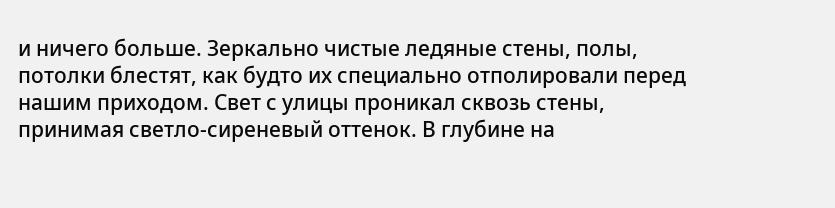и ничего больше. Зеркально чистые ледяные стены, полы, потолки блестят, как будто их специально отполировали перед нашим приходом. Свет с улицы проникал сквозь стены, принимая светло-сиреневый оттенок. В глубине на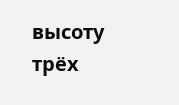высоту трёх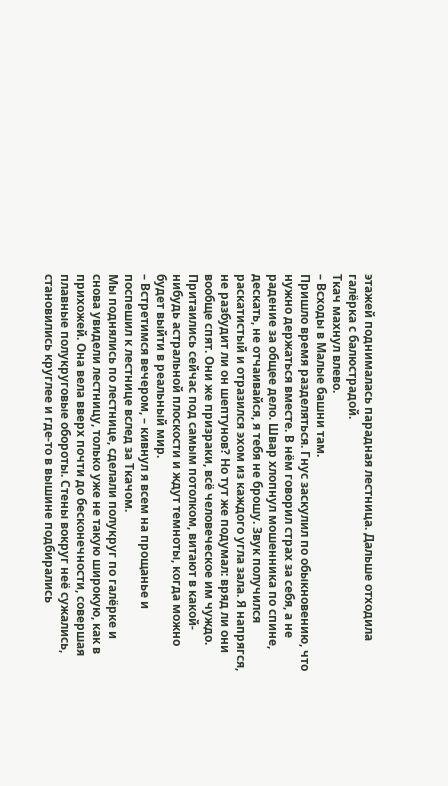этажей поднималась парадная лестница. Дальше отходила галёрка с балюстрадой.
Ткач махнул влево.
– Всходы в Малые башни там.
Пришло время разделяться. Гнус заскулил по обыкновению, что нужно держаться вместе. В нём говорил страх за себя, а не радение за общее дело. Швар хлопнул мошенника по спине, дескать, не отчаивайся, я тебя не брошу. Звук получился раскатистый и отразился эхом из каждого угла зала. Я напрягся, не разбудит ли он шептунов? Но тут же подумал: вряд ли они вообще спят. Они же призраки, всё человеческое им чуждо. Притаились сейчас под самым потолком, витают в какой-нибудь астральной плоскости и ждут темноты, когда можно будет выйти в реальный мир.
– Встретимся вечером, – кивнул я всем на прощанье и поспешил к лестнице вслед за Ткачом.
Мы поднялись по лестнице, сделали полукруг по галёрке и снова увидели лестницу, только уже не такую широкую, как в прихожей. Она вела вверх почти до бесконечности, совершая плавные полукруговые обороты. Стены вокруг неё сужались, становились круглее и где-то в вышине подбирались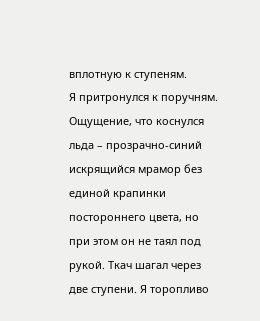вплотную к ступеням.
Я притронулся к поручням. Ощущение, что коснулся льда – прозрачно-синий искрящийся мрамор без единой крапинки постороннего цвета, но при этом он не таял под рукой. Ткач шагал через две ступени. Я торопливо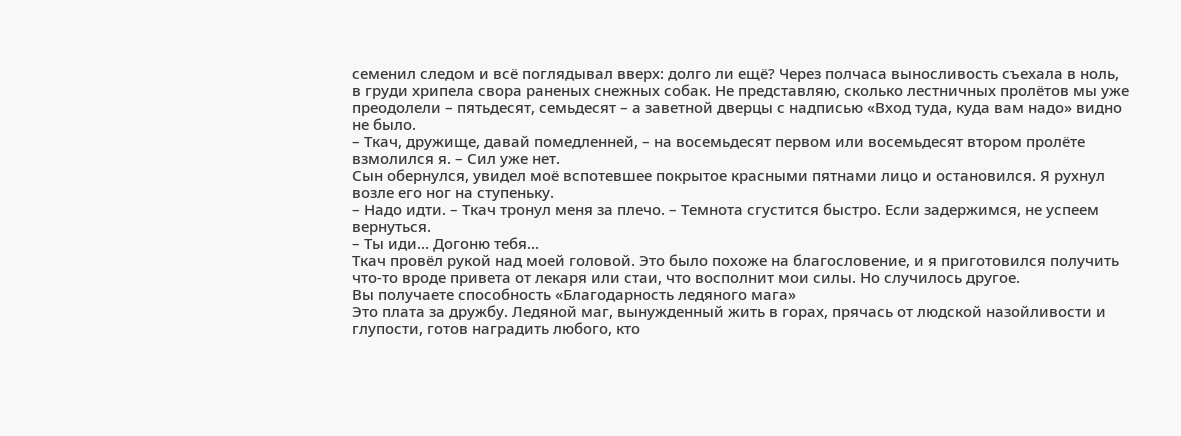семенил следом и всё поглядывал вверх: долго ли ещё? Через полчаса выносливость съехала в ноль, в груди хрипела свора раненых снежных собак. Не представляю, сколько лестничных пролётов мы уже преодолели – пятьдесят, семьдесят – а заветной дверцы с надписью «Вход туда, куда вам надо» видно не было.
– Ткач, дружище, давай помедленней, – на восемьдесят первом или восемьдесят втором пролёте взмолился я. – Сил уже нет.
Сын обернулся, увидел моё вспотевшее покрытое красными пятнами лицо и остановился. Я рухнул возле его ног на ступеньку.
– Надо идти. – Ткач тронул меня за плечо. – Темнота сгустится быстро. Если задержимся, не успеем вернуться.
– Ты иди… Догоню тебя…
Ткач провёл рукой над моей головой. Это было похоже на благословение, и я приготовился получить что-то вроде привета от лекаря или стаи, что восполнит мои силы. Но случилось другое.
Вы получаете способность «Благодарность ледяного мага»
Это плата за дружбу. Ледяной маг, вынужденный жить в горах, прячась от людской назойливости и глупости, готов наградить любого, кто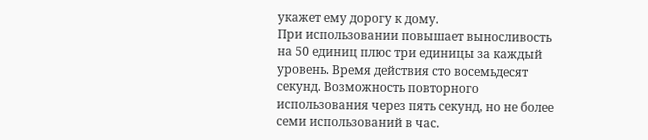укажет ему дорогу к дому.
При использовании повышает выносливость на 50 единиц плюс три единицы за каждый уровень. Время действия сто восемьдесят секунд. Возможность повторного использования через пять секунд, но не более семи использований в час.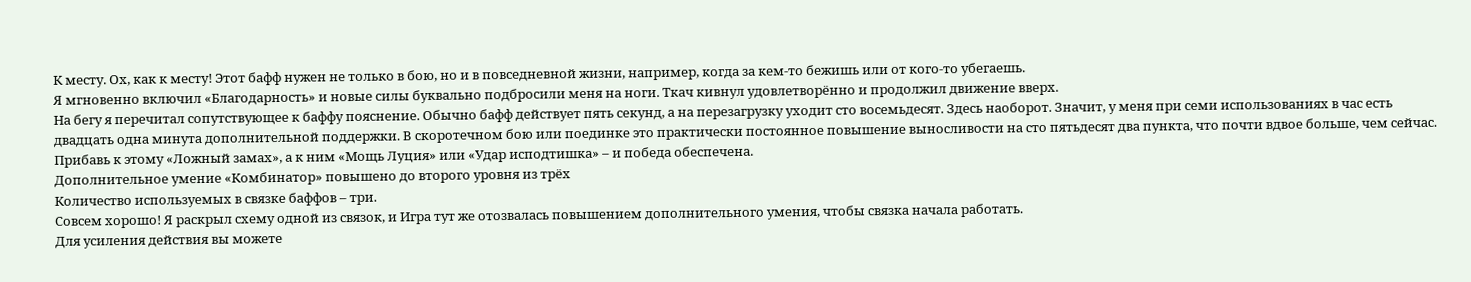К месту. Ох, как к месту! Этот бафф нужен не только в бою, но и в повседневной жизни, например, когда за кем-то бежишь или от кого-то убегаешь.
Я мгновенно включил «Благодарность» и новые силы буквально подбросили меня на ноги. Ткач кивнул удовлетворённо и продолжил движение вверх.
На бегу я перечитал сопутствующее к баффу пояснение. Обычно бафф действует пять секунд, а на перезагрузку уходит сто восемьдесят. Здесь наоборот. Значит, у меня при семи использованиях в час есть двадцать одна минута дополнительной поддержки. В скоротечном бою или поединке это практически постоянное повышение выносливости на сто пятьдесят два пункта, что почти вдвое больше, чем сейчас. Прибавь к этому «Ложный замах», а к ним «Мощь Луция» или «Удар исподтишка» – и победа обеспечена.
Дополнительное умение «Комбинатор» повышено до второго уровня из трёх
Количество используемых в связке баффов – три.
Совсем хорошо! Я раскрыл схему одной из связок, и Игра тут же отозвалась повышением дополнительного умения, чтобы связка начала работать.
Для усиления действия вы можете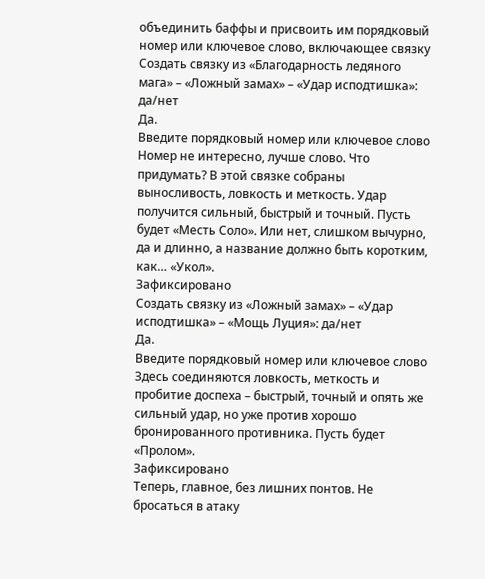объединить баффы и присвоить им порядковый номер или ключевое слово, включающее связку
Создать связку из «Благодарность ледяного мага» – «Ложный замах» – «Удар исподтишка»: да/нет
Да.
Введите порядковый номер или ключевое слово
Номер не интересно, лучше слово. Что придумать? В этой связке собраны выносливость, ловкость и меткость. Удар получится сильный, быстрый и точный. Пусть будет «Месть Соло». Или нет, слишком вычурно, да и длинно, а название должно быть коротким, как… «Укол».
Зафиксировано
Создать связку из «Ложный замах» – «Удар исподтишка» – «Мощь Луция»: да/нет
Да.
Введите порядковый номер или ключевое слово
Здесь соединяются ловкость, меткость и пробитие доспеха – быстрый, точный и опять же сильный удар, но уже против хорошо бронированного противника. Пусть будет «Пролом».
Зафиксировано
Теперь, главное, без лишних понтов. Не бросаться в атаку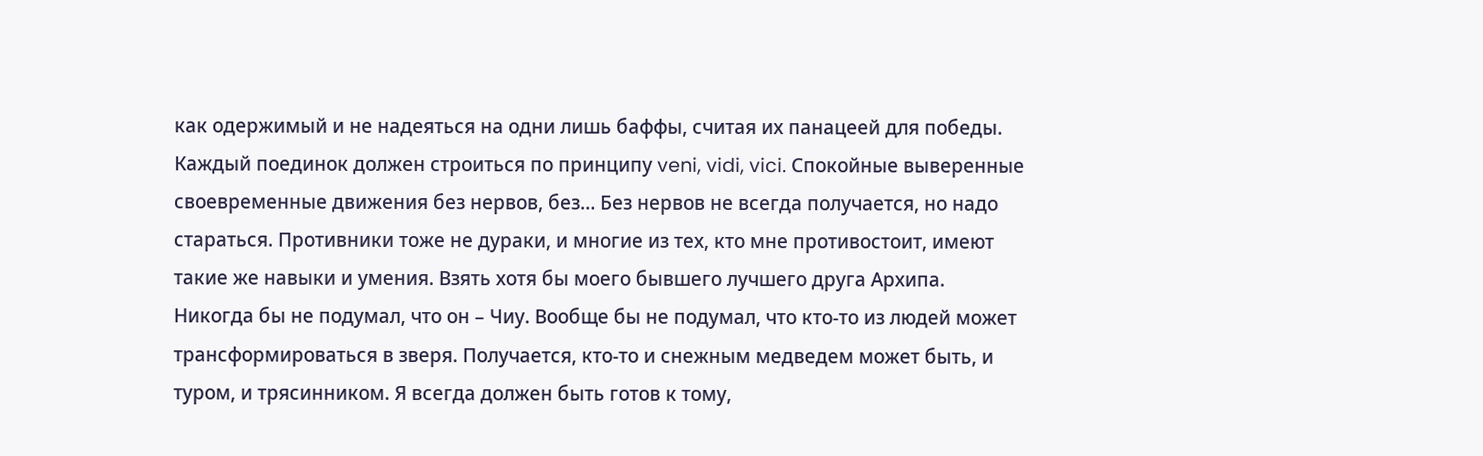как одержимый и не надеяться на одни лишь баффы, считая их панацеей для победы. Каждый поединок должен строиться по принципу veni, vidi, vici. Спокойные выверенные своевременные движения без нервов, без… Без нервов не всегда получается, но надо стараться. Противники тоже не дураки, и многие из тех, кто мне противостоит, имеют такие же навыки и умения. Взять хотя бы моего бывшего лучшего друга Архипа. Никогда бы не подумал, что он – Чиу. Вообще бы не подумал, что кто-то из людей может трансформироваться в зверя. Получается, кто-то и снежным медведем может быть, и туром, и трясинником. Я всегда должен быть готов к тому,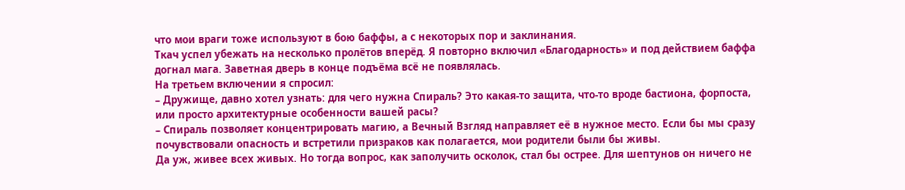что мои враги тоже используют в бою баффы, а с некоторых пор и заклинания.
Ткач успел убежать на несколько пролётов вперёд. Я повторно включил «Благодарность» и под действием баффа догнал мага. Заветная дверь в конце подъёма всё не появлялась.
На третьем включении я спросил:
– Дружище, давно хотел узнать: для чего нужна Спираль? Это какая-то защита, что-то вроде бастиона, форпоста, или просто архитектурные особенности вашей расы?
– Спираль позволяет концентрировать магию, а Вечный Взгляд направляет её в нужное место. Если бы мы сразу почувствовали опасность и встретили призраков как полагается, мои родители были бы живы.
Да уж, живее всех живых. Но тогда вопрос, как заполучить осколок, стал бы острее. Для шептунов он ничего не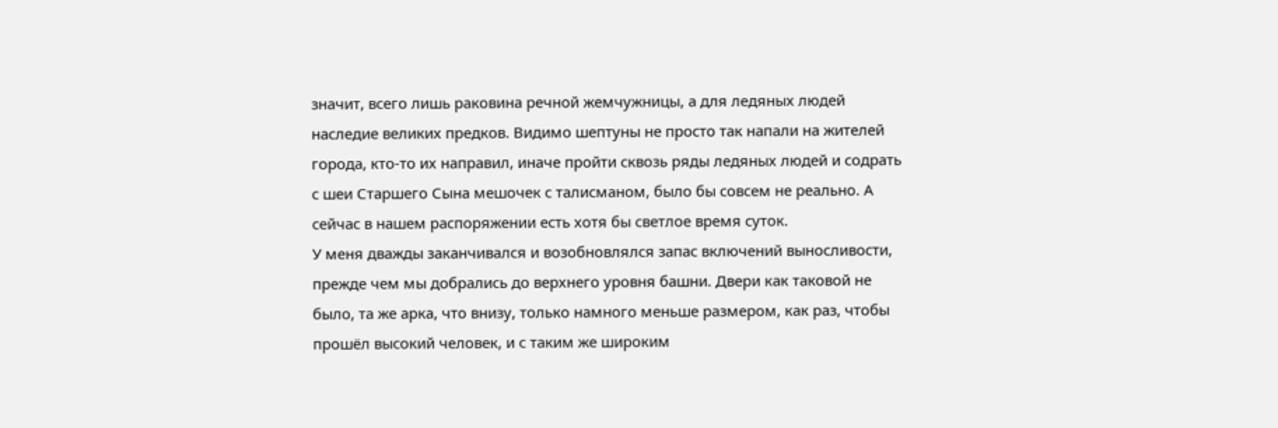значит, всего лишь раковина речной жемчужницы, а для ледяных людей наследие великих предков. Видимо шептуны не просто так напали на жителей города, кто-то их направил, иначе пройти сквозь ряды ледяных людей и содрать с шеи Старшего Сына мешочек с талисманом, было бы совсем не реально. А сейчас в нашем распоряжении есть хотя бы светлое время суток.
У меня дважды заканчивался и возобновлялся запас включений выносливости, прежде чем мы добрались до верхнего уровня башни. Двери как таковой не было, та же арка, что внизу, только намного меньше размером, как раз, чтобы прошёл высокий человек, и с таким же широким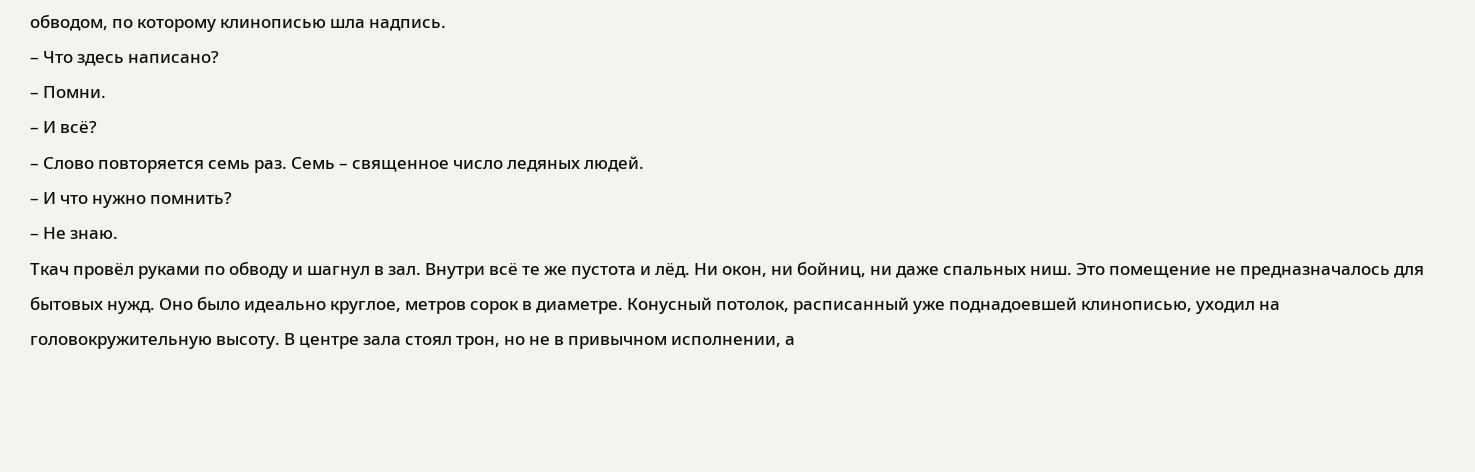обводом, по которому клинописью шла надпись.
– Что здесь написано?
– Помни.
– И всё?
– Слово повторяется семь раз. Семь – священное число ледяных людей.
– И что нужно помнить?
– Не знаю.
Ткач провёл руками по обводу и шагнул в зал. Внутри всё те же пустота и лёд. Ни окон, ни бойниц, ни даже спальных ниш. Это помещение не предназначалось для бытовых нужд. Оно было идеально круглое, метров сорок в диаметре. Конусный потолок, расписанный уже поднадоевшей клинописью, уходил на головокружительную высоту. В центре зала стоял трон, но не в привычном исполнении, а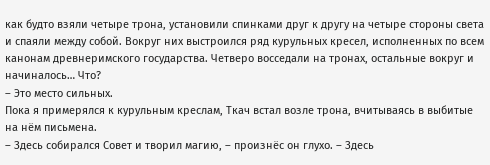как будто взяли четыре трона, установили спинками друг к другу на четыре стороны света и спаяли между собой. Вокруг них выстроился ряд курульных кресел, исполненных по всем канонам древнеримского государства. Четверо восседали на тронах, остальные вокруг и начиналось… Что?
– Это место сильных.
Пока я примерялся к курульным креслам, Ткач встал возле трона, вчитываясь в выбитые на нём письмена.
– Здесь собирался Совет и творил магию, – произнёс он глухо. – Здесь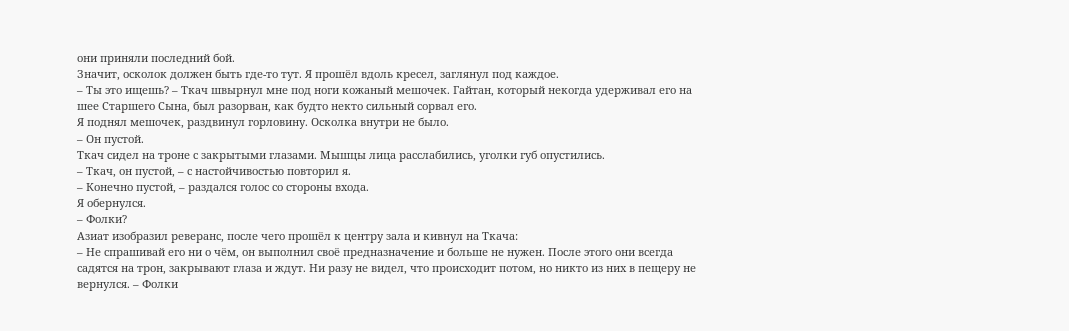они приняли последний бой.
Значит, осколок должен быть где-то тут. Я прошёл вдоль кресел, заглянул под каждое.
– Ты это ищешь? – Ткач швырнул мне под ноги кожаный мешочек. Гайтан, который некогда удерживал его на шее Старшего Сына, был разорван, как будто некто сильный сорвал его.
Я поднял мешочек, раздвинул горловину. Осколка внутри не было.
– Он пустой.
Ткач сидел на троне с закрытыми глазами. Мышцы лица расслабились, уголки губ опустились.
– Ткач, он пустой, – с настойчивостью повторил я.
– Конечно пустой, – раздался голос со стороны входа.
Я обернулся.
– Фолки?
Азиат изобразил реверанс, после чего прошёл к центру зала и кивнул на Ткача:
– Не спрашивай его ни о чём, он выполнил своё предназначение и больше не нужен. После этого они всегда садятся на трон, закрывают глаза и ждут. Ни разу не видел, что происходит потом, но никто из них в пещеру не вернулся. – Фолки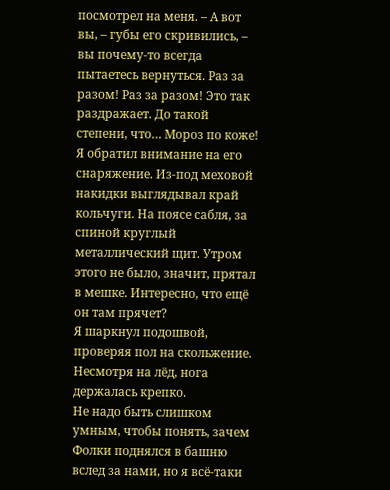посмотрел на меня. – А вот вы, – губы его скривились, – вы почему-то всегда пытаетесь вернуться. Раз за разом! Раз за разом! Это так раздражает. До такой степени, что… Мороз по коже!
Я обратил внимание на его снаряжение. Из-под меховой накидки выглядывал край кольчуги. На поясе сабля, за спиной круглый металлический щит. Утром этого не было, значит, прятал в мешке. Интересно, что ещё он там прячет?
Я шаркнул подошвой, проверяя пол на скольжение. Несмотря на лёд, нога держалась крепко.
Не надо быть слишком умным, чтобы понять, зачем Фолки поднялся в башню вслед за нами, но я всё-таки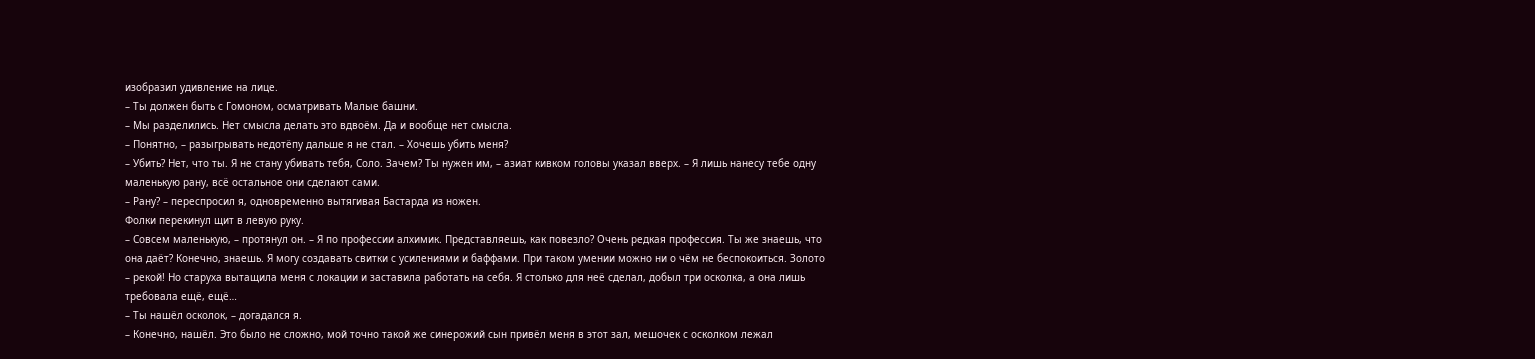изобразил удивление на лице.
– Ты должен быть с Гомоном, осматривать Малые башни.
– Мы разделились. Нет смысла делать это вдвоём. Да и вообще нет смысла.
– Понятно, – разыгрывать недотёпу дальше я не стал. – Хочешь убить меня?
– Убить? Нет, что ты. Я не стану убивать тебя, Соло. Зачем? Ты нужен им, – азиат кивком головы указал вверх. – Я лишь нанесу тебе одну маленькую рану, всё остальное они сделают сами.
– Рану? – переспросил я, одновременно вытягивая Бастарда из ножен.
Фолки перекинул щит в левую руку.
– Совсем маленькую, – протянул он. – Я по профессии алхимик. Представляешь, как повезло? Очень редкая профессия. Ты же знаешь, что она даёт? Конечно, знаешь. Я могу создавать свитки с усилениями и баффами. При таком умении можно ни о чём не беспокоиться. Золото – рекой! Но старуха вытащила меня с локации и заставила работать на себя. Я столько для неё сделал, добыл три осколка, а она лишь требовала ещё, ещё…
– Ты нашёл осколок, – догадался я.
– Конечно, нашёл. Это было не сложно, мой точно такой же синерожий сын привёл меня в этот зал, мешочек с осколком лежал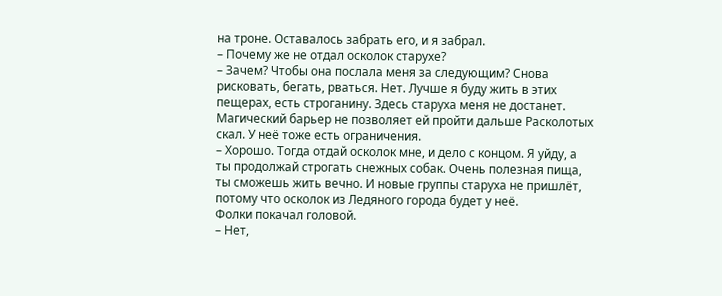на троне. Оставалось забрать его, и я забрал.
– Почему же не отдал осколок старухе?
– Зачем? Чтобы она послала меня за следующим? Снова рисковать, бегать, рваться. Нет. Лучше я буду жить в этих пещерах, есть строганину. Здесь старуха меня не достанет. Магический барьер не позволяет ей пройти дальше Расколотых скал. У неё тоже есть ограничения.
– Хорошо. Тогда отдай осколок мне, и дело с концом. Я уйду, а ты продолжай строгать снежных собак. Очень полезная пища, ты сможешь жить вечно. И новые группы старуха не пришлёт, потому что осколок из Ледяного города будет у неё.
Фолки покачал головой.
– Нет,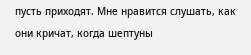пусть приходят. Мне нравится слушать, как они кричат, когда шептуны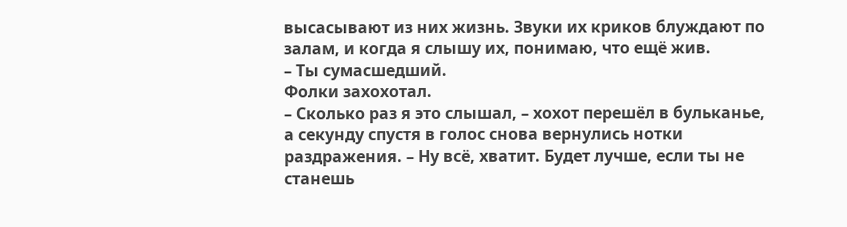высасывают из них жизнь. Звуки их криков блуждают по залам, и когда я слышу их, понимаю, что ещё жив.
– Ты сумасшедший.
Фолки захохотал.
– Сколько раз я это слышал, – хохот перешёл в бульканье, а секунду спустя в голос снова вернулись нотки раздражения. – Ну всё, хватит. Будет лучше, если ты не станешь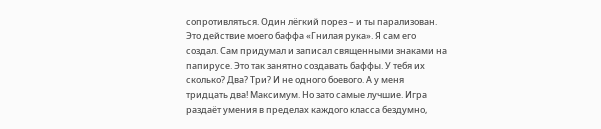сопротивляться. Один лёгкий порез – и ты парализован. Это действие моего баффа «Гнилая рука». Я сам его создал. Сам придумал и записал священными знаками на папирусе. Это так занятно создавать баффы. У тебя их сколько? Два? Три? И не одного боевого. А у меня тридцать два! Максимум. Но зато самые лучшие. Игра раздаёт умения в пределах каждого класса бездумно,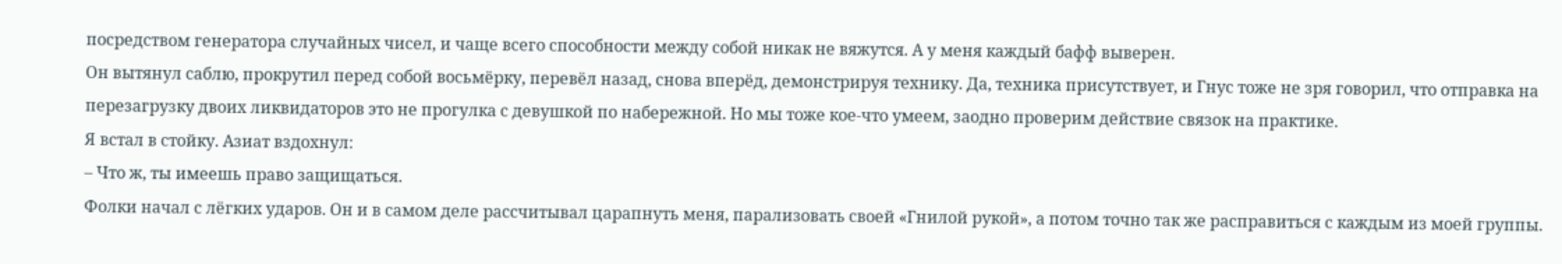посредством генератора случайных чисел, и чаще всего способности между собой никак не вяжутся. А у меня каждый бафф выверен.
Он вытянул саблю, прокрутил перед собой восьмёрку, перевёл назад, снова вперёд, демонстрируя технику. Да, техника присутствует, и Гнус тоже не зря говорил, что отправка на перезагрузку двоих ликвидаторов это не прогулка с девушкой по набережной. Но мы тоже кое-что умеем, заодно проверим действие связок на практике.
Я встал в стойку. Азиат вздохнул:
– Что ж, ты имеешь право защищаться.
Фолки начал с лёгких ударов. Он и в самом деле рассчитывал царапнуть меня, парализовать своей «Гнилой рукой», а потом точно так же расправиться с каждым из моей группы.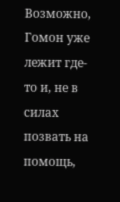Возможно, Гомон уже лежит где-то и, не в силах позвать на помощь,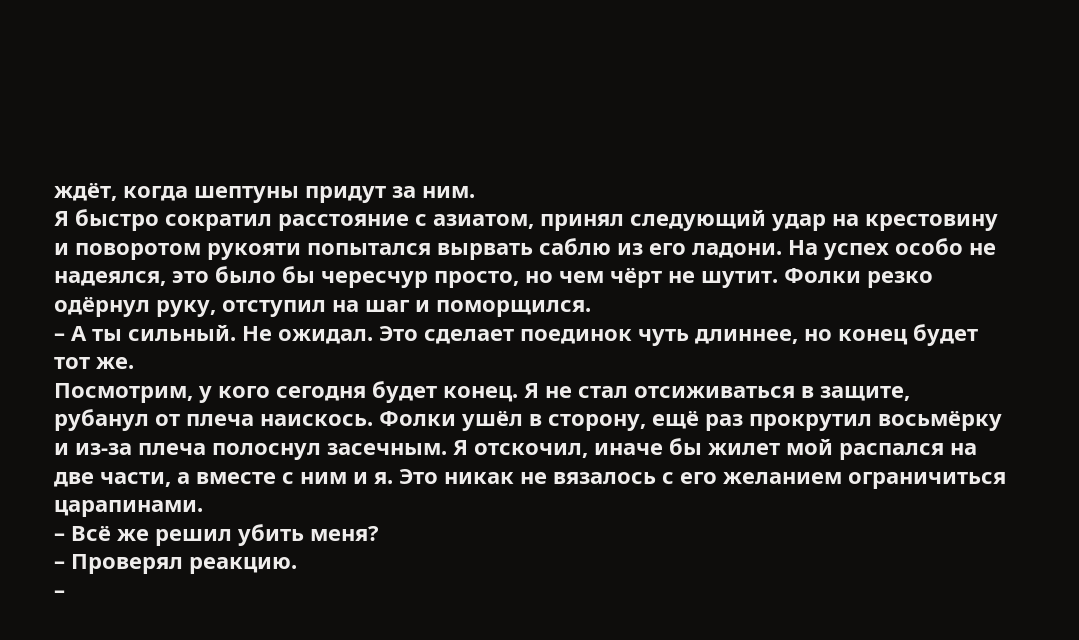ждёт, когда шептуны придут за ним.
Я быстро сократил расстояние с азиатом, принял следующий удар на крестовину и поворотом рукояти попытался вырвать саблю из его ладони. На успех особо не надеялся, это было бы чересчур просто, но чем чёрт не шутит. Фолки резко одёрнул руку, отступил на шаг и поморщился.
– А ты сильный. Не ожидал. Это сделает поединок чуть длиннее, но конец будет тот же.
Посмотрим, у кого сегодня будет конец. Я не стал отсиживаться в защите, рубанул от плеча наискось. Фолки ушёл в сторону, ещё раз прокрутил восьмёрку и из-за плеча полоснул засечным. Я отскочил, иначе бы жилет мой распался на две части, а вместе с ним и я. Это никак не вязалось с его желанием ограничиться царапинами.
– Всё же решил убить меня?
– Проверял реакцию.
–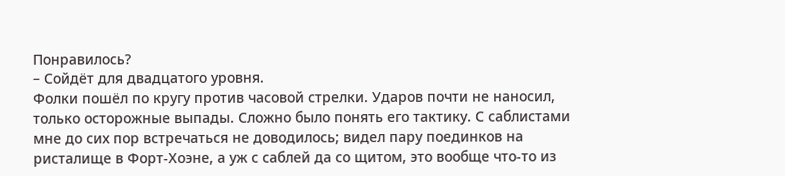Понравилось?
– Сойдёт для двадцатого уровня.
Фолки пошёл по кругу против часовой стрелки. Ударов почти не наносил, только осторожные выпады. Сложно было понять его тактику. С саблистами мне до сих пор встречаться не доводилось; видел пару поединков на ристалище в Форт-Хоэне, а уж с саблей да со щитом, это вообще что-то из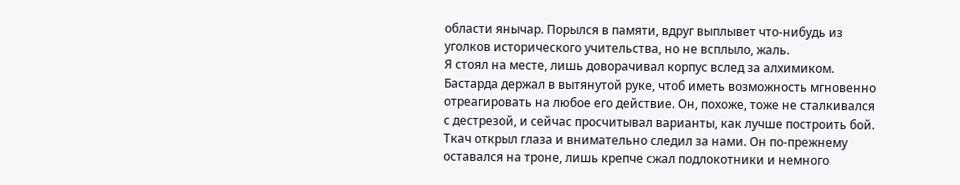области янычар. Порылся в памяти, вдруг выплывет что-нибудь из уголков исторического учительства, но не всплыло, жаль.
Я стоял на месте, лишь доворачивал корпус вслед за алхимиком. Бастарда держал в вытянутой руке, чтоб иметь возможность мгновенно отреагировать на любое его действие. Он, похоже, тоже не сталкивался с дестрезой, и сейчас просчитывал варианты, как лучше построить бой.
Ткач открыл глаза и внимательно следил за нами. Он по-прежнему оставался на троне, лишь крепче сжал подлокотники и немного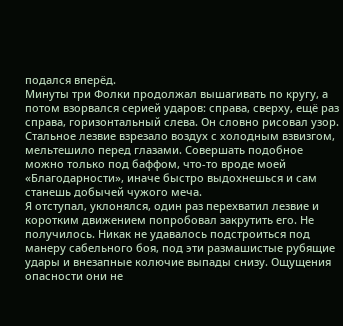подался вперёд.
Минуты три Фолки продолжал вышагивать по кругу, а потом взорвался серией ударов: справа, сверху, ещё раз справа, горизонтальный слева. Он словно рисовал узор. Стальное лезвие взрезало воздух с холодным взвизгом, мельтешило перед глазами. Совершать подобное можно только под баффом, что-то вроде моей «Благодарности», иначе быстро выдохнешься и сам станешь добычей чужого меча.
Я отступал, уклонялся, один раз перехватил лезвие и коротким движением попробовал закрутить его. Не получилось. Никак не удавалось подстроиться под манеру сабельного боя, под эти размашистые рубящие удары и внезапные колючие выпады снизу. Ощущения опасности они не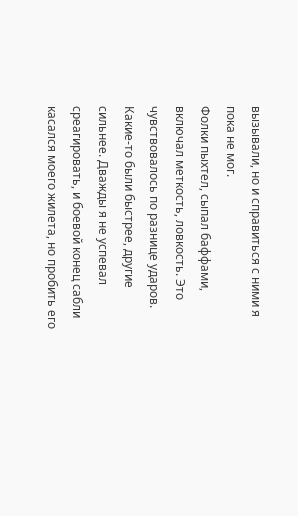вызывали, но и справиться с ними я пока не мог.
Фолки пыхтел, сыпал баффами, включал меткость, ловкость. Это чувствовалось по разнице ударов. Какие-то были быстрее, другие сильнее. Дважды я не успевал среагировать, и боевой конец сабли касался моего жилета, но пробить его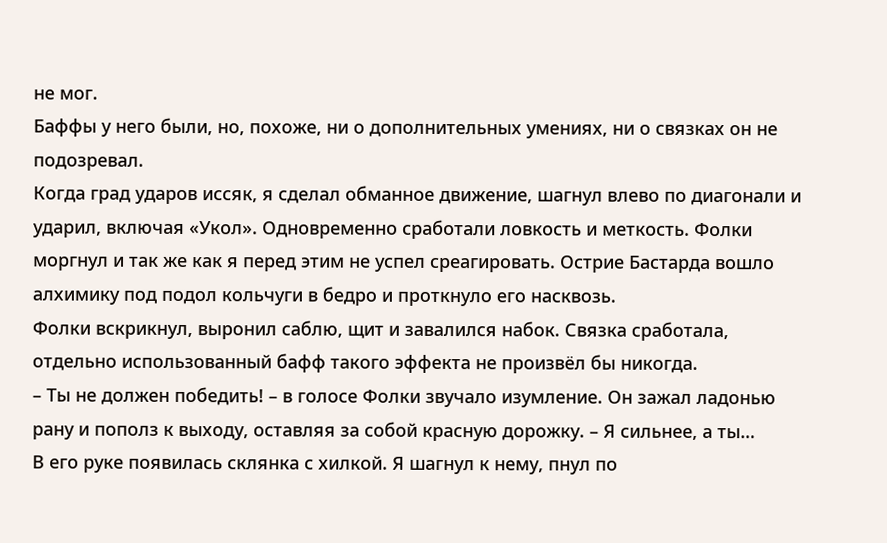не мог.
Баффы у него были, но, похоже, ни о дополнительных умениях, ни о связках он не подозревал.
Когда град ударов иссяк, я сделал обманное движение, шагнул влево по диагонали и ударил, включая «Укол». Одновременно сработали ловкость и меткость. Фолки моргнул и так же как я перед этим не успел среагировать. Острие Бастарда вошло алхимику под подол кольчуги в бедро и проткнуло его насквозь.
Фолки вскрикнул, выронил саблю, щит и завалился набок. Связка сработала, отдельно использованный бафф такого эффекта не произвёл бы никогда.
– Ты не должен победить! – в голосе Фолки звучало изумление. Он зажал ладонью рану и пополз к выходу, оставляя за собой красную дорожку. – Я сильнее, а ты…
В его руке появилась склянка с хилкой. Я шагнул к нему, пнул по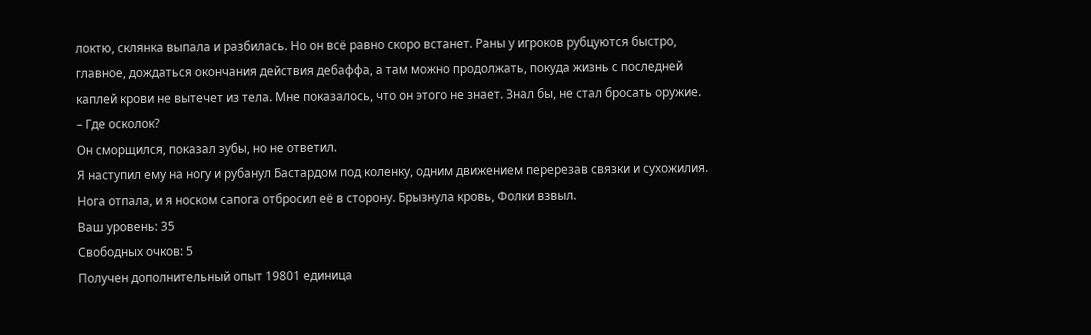локтю, склянка выпала и разбилась. Но он всё равно скоро встанет. Раны у игроков рубцуются быстро, главное, дождаться окончания действия дебаффа, а там можно продолжать, покуда жизнь с последней каплей крови не вытечет из тела. Мне показалось, что он этого не знает. Знал бы, не стал бросать оружие.
– Где осколок?
Он сморщился, показал зубы, но не ответил.
Я наступил ему на ногу и рубанул Бастардом под коленку, одним движением перерезав связки и сухожилия. Нога отпала, и я носком сапога отбросил её в сторону. Брызнула кровь, Фолки взвыл.
Ваш уровень: 35
Свободных очков: 5
Получен дополнительный опыт 19801 единица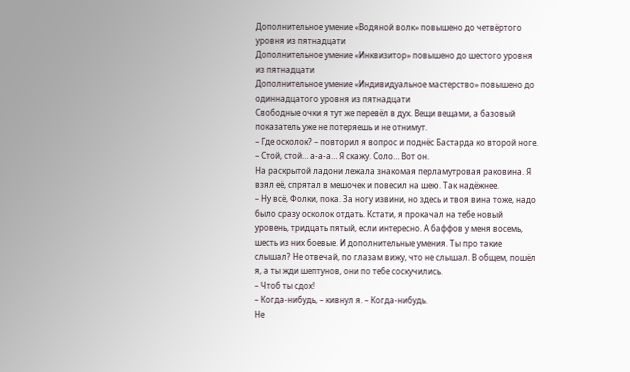Дополнительное умение «Водяной волк» повышено до четвёртого уровня из пятнадцати
Дополнительное умение «Инквизитор» повышено до шестого уровня из пятнадцати
Дополнительное умение «Индивидуальное мастерство» повышено до одиннадцатого уровня из пятнадцати
Свободные очки я тут же перевёл в дух. Вещи вещами, а базовый показатель уже не потеряешь и не отнимут.
– Где осколок? – повторил я вопрос и поднёс Бастарда ко второй ноге.
– Стой, стой… а-а-а… Я скажу. Соло… Вот он.
На раскрытой ладони лежала знакомая перламутровая раковина. Я взял её, спрятал в мешочек и повесил на шею. Так надёжнее.
– Ну всё, Фолки, пока. За ногу извини, но здесь и твоя вина тоже, надо было сразу осколок отдать. Кстати, я прокачал на тебе новый уровень, тридцать пятый, если интересно. А баффов у меня восемь, шесть из них боевые. И дополнительные умения. Ты про такие слышал? Не отвечай, по глазам вижу, что не слышал. В общем, пошёл я, а ты жди шептунов, они по тебе соскучились.
– Чтоб ты сдох!
– Когда-нибудь, – кивнул я. – Когда-нибудь.
Не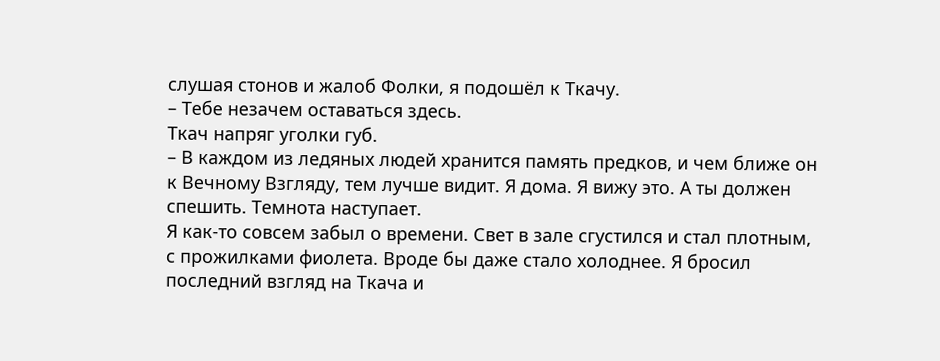слушая стонов и жалоб Фолки, я подошёл к Ткачу.
– Тебе незачем оставаться здесь.
Ткач напряг уголки губ.
– В каждом из ледяных людей хранится память предков, и чем ближе он к Вечному Взгляду, тем лучше видит. Я дома. Я вижу это. А ты должен спешить. Темнота наступает.
Я как-то совсем забыл о времени. Свет в зале сгустился и стал плотным, с прожилками фиолета. Вроде бы даже стало холоднее. Я бросил последний взгляд на Ткача и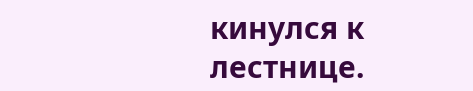кинулся к лестнице.